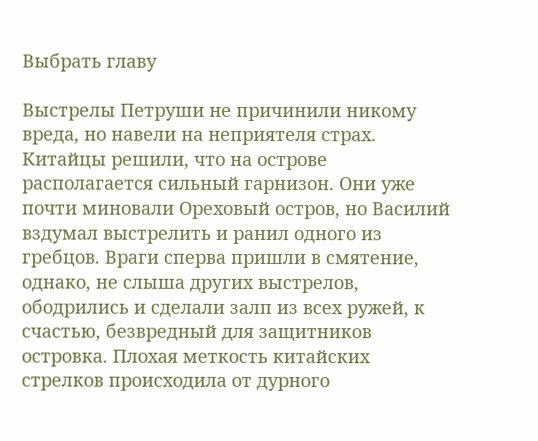Выбрать главу

Выстрелы Петруши не причинили никому вреда, но навели на неприятеля страх. Китайцы решили, что на острове располагается сильный гарнизон. Они уже почти миновали Ореховый остров, но Василий вздумал выстрелить и ранил одного из гребцов. Враги сперва пришли в смятение, однако, не слыша других выстрелов, ободрились и сделали залп из всех ружей, к счастью, безвредный для защитников островка. Плохая меткость китайских стрелков происходила от дурного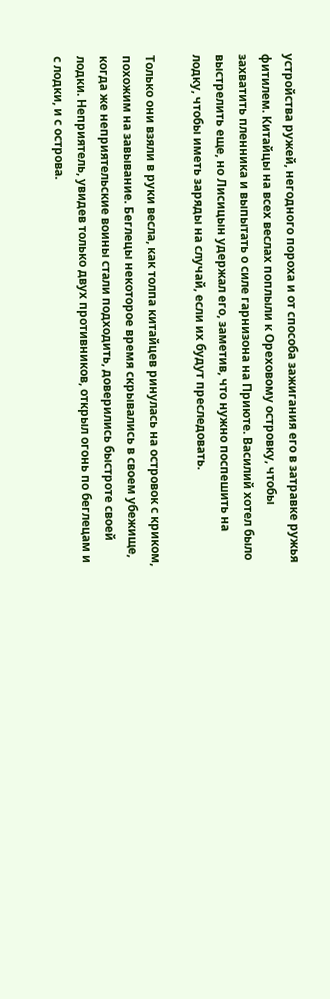устройства ружей, негодного пороха и от способа зажигания его в затравке ружья фитилем. Китайцы на всех веслах поплыли к Ореховому островку, чтобы захватить пленника и выпытать о силе гарнизона на Приюте. Василий хотел было выстрелить еще, но Лисицын удержал его, заметив, что нужно поспешить на лодку, чтобы иметь заряды на случай, если их будут преследовать.

Только они взяли в руки весла, как толпа китайцев ринулась на островок с криком, похожим на завывание. Беглецы некоторое время скрывались в своем убежище, когда же неприятельские воины стали подходить, доверились быстроте своей лодки. Неприятель, увидев только двух противников, открыл огонь по беглецам и с лодки, и с острова.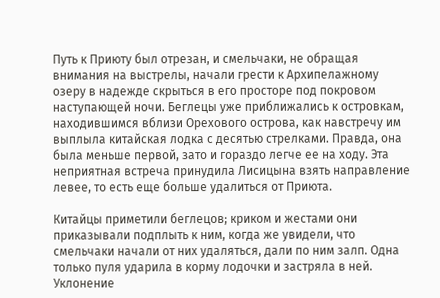Путь к Приюту был отрезан, и смельчаки, не обращая внимания на выстрелы, начали грести к Архипелажному озеру в надежде скрыться в его просторе под покровом наступающей ночи. Беглецы уже приближались к островкам, находившимся вблизи Орехового острова, как навстречу им выплыла китайская лодка с десятью стрелками. Правда, она была меньше первой, зато и гораздо легче ее на ходу. Эта неприятная встреча принудила Лисицына взять направление левее, то есть еще больше удалиться от Приюта.

Китайцы приметили беглецов; криком и жестами они приказывали подплыть к ним, когда же увидели, что смельчаки начали от них удаляться, дали по ним залп. Одна только пуля ударила в корму лодочки и застряла в ней. Уклонение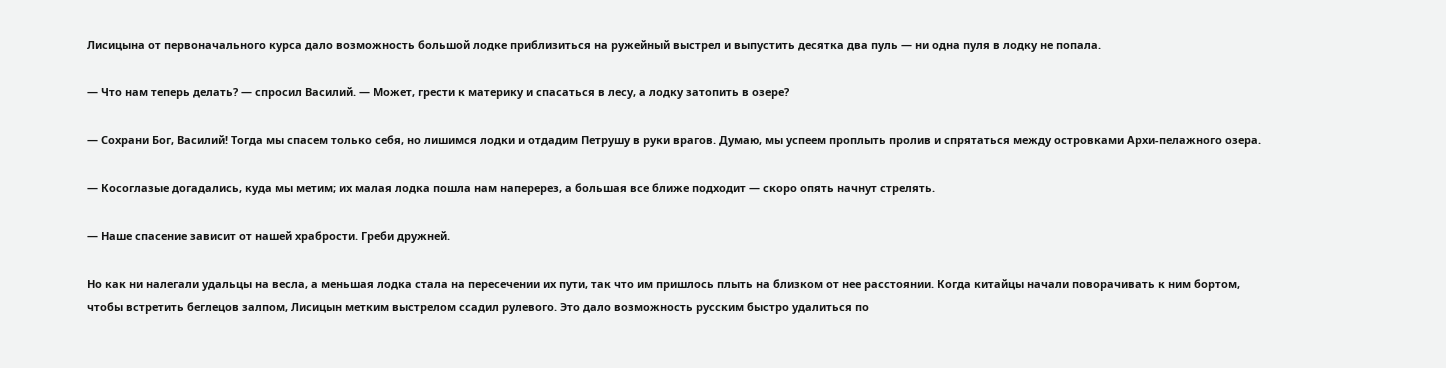Лисицына от первоначального курса дало возможность большой лодке приблизиться на ружейный выстрел и выпустить десятка два пуль — ни одна пуля в лодку не попала.

— Что нам теперь делать? — спросил Василий. — Может, грести к материку и спасаться в лесу, а лодку затопить в озере?

— Сохрани Бог, Василий! Тогда мы спасем только себя, но лишимся лодки и отдадим Петрушу в руки врагов. Думаю, мы успеем проплыть пролив и спрятаться между островками Архи-пелажного озера.

— Косоглазые догадались, куда мы метим; их малая лодка пошла нам наперерез, а большая все ближе подходит — скоро опять начнут стрелять.

— Наше спасение зависит от нашей храбрости. Греби дружней.

Но как ни налегали удальцы на весла, а меньшая лодка стала на пересечении их пути, так что им пришлось плыть на близком от нее расстоянии. Когда китайцы начали поворачивать к ним бортом, чтобы встретить беглецов залпом, Лисицын метким выстрелом ссадил рулевого. Это дало возможность русским быстро удалиться по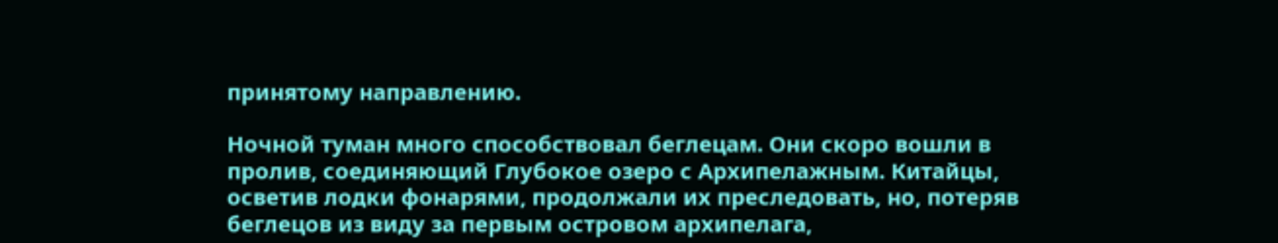принятому направлению.

Ночной туман много способствовал беглецам. Они скоро вошли в пролив, соединяющий Глубокое озеро с Архипелажным. Китайцы, осветив лодки фонарями, продолжали их преследовать, но, потеряв беглецов из виду за первым островом архипелага,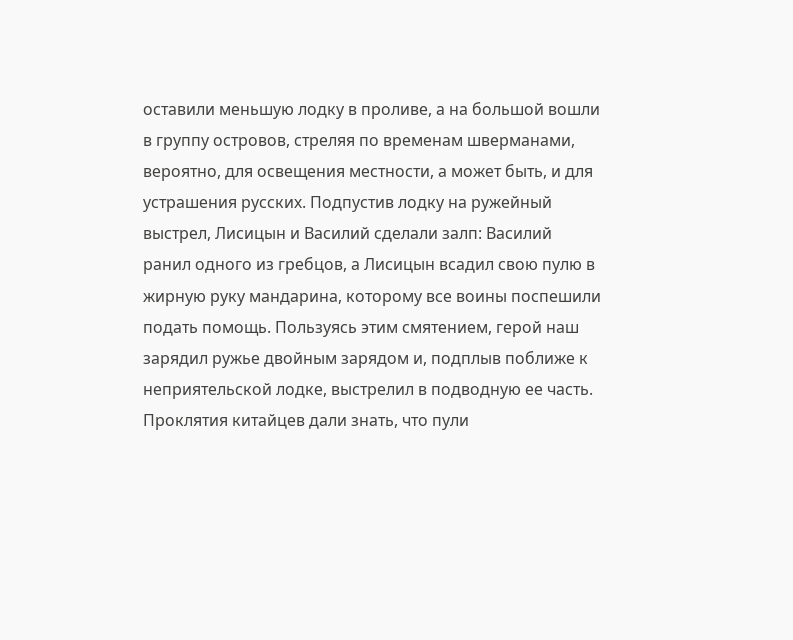оставили меньшую лодку в проливе, а на большой вошли в группу островов, стреляя по временам шверманами, вероятно, для освещения местности, а может быть, и для устрашения русских. Подпустив лодку на ружейный выстрел, Лисицын и Василий сделали залп: Василий ранил одного из гребцов, а Лисицын всадил свою пулю в жирную руку мандарина, которому все воины поспешили подать помощь. Пользуясь этим смятением, герой наш зарядил ружье двойным зарядом и, подплыв поближе к неприятельской лодке, выстрелил в подводную ее часть. Проклятия китайцев дали знать, что пули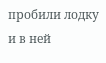пробили лодку и в ней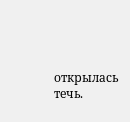открылась течь.